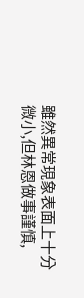雖然異常現象表面上十分微小,但林恩做事謹慎,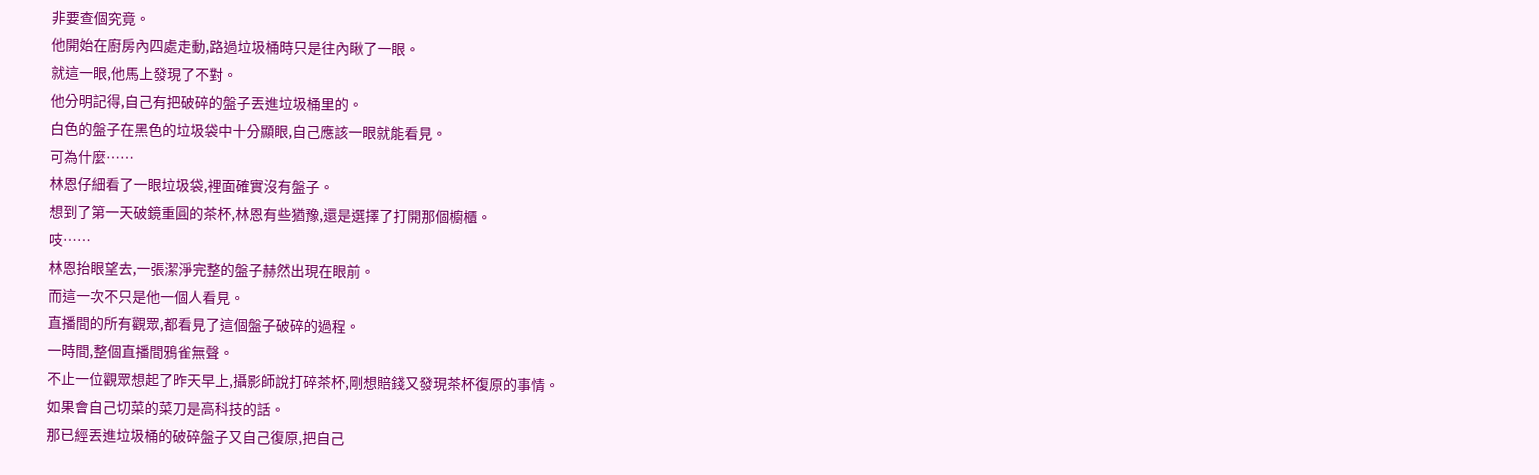非要查個究竟。
他開始在廚房內四處走動,路過垃圾桶時只是往內瞅了一眼。
就這一眼,他馬上發現了不對。
他分明記得,自己有把破碎的盤子丟進垃圾桶里的。
白色的盤子在黑色的垃圾袋中十分顯眼,自己應該一眼就能看見。
可為什麼……
林恩仔細看了一眼垃圾袋,裡面確實沒有盤子。
想到了第一天破鏡重圓的茶杯,林恩有些猶豫,還是選擇了打開那個櫥櫃。
吱……
林恩抬眼望去,一張潔淨完整的盤子赫然出現在眼前。
而這一次不只是他一個人看見。
直播間的所有觀眾,都看見了這個盤子破碎的過程。
一時間,整個直播間鴉雀無聲。
不止一位觀眾想起了昨天早上,攝影師說打碎茶杯,剛想賠錢又發現茶杯復原的事情。
如果會自己切菜的菜刀是高科技的話。
那已經丟進垃圾桶的破碎盤子又自己復原,把自己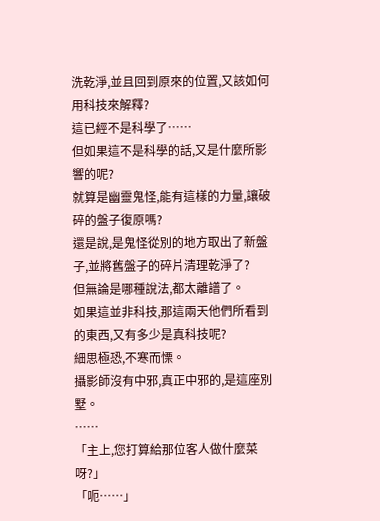洗乾淨,並且回到原來的位置,又該如何用科技來解釋?
這已經不是科學了……
但如果這不是科學的話,又是什麼所影響的呢?
就算是幽靈鬼怪,能有這樣的力量,讓破碎的盤子復原嗎?
還是說,是鬼怪從別的地方取出了新盤子,並將舊盤子的碎片清理乾淨了?
但無論是哪種說法,都太離譜了。
如果這並非科技,那這兩天他們所看到的東西,又有多少是真科技呢?
細思極恐,不寒而慄。
攝影師沒有中邪,真正中邪的,是這座別墅。
……
「主上,您打算給那位客人做什麼菜呀?」
「呃……」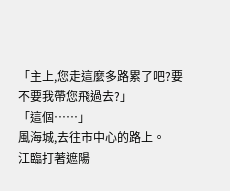「主上,您走這麼多路累了吧?要不要我帶您飛過去?」
「這個……」
風海城,去往市中心的路上。
江臨打著遮陽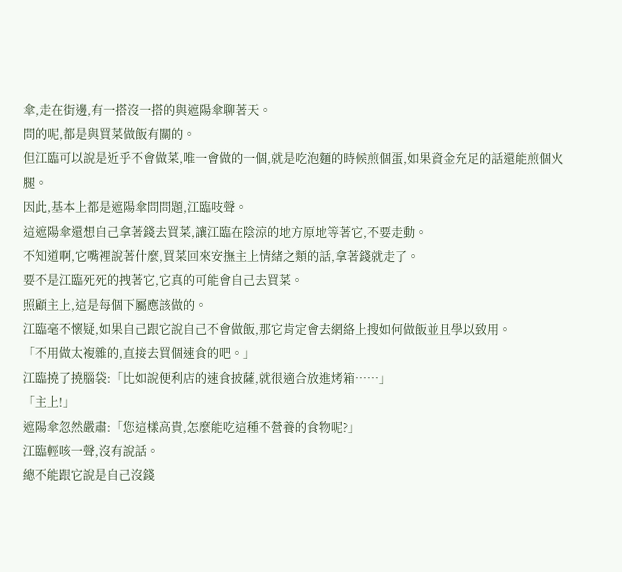傘,走在街邊,有一搭沒一搭的與遮陽傘聊著天。
問的呢,都是與買菜做飯有關的。
但江臨可以說是近乎不會做菜,唯一會做的一個,就是吃泡麵的時候煎個蛋,如果資金充足的話還能煎個火腿。
因此,基本上都是遮陽傘問問題,江臨吱聲。
這遮陽傘還想自己拿著錢去買菜,讓江臨在陰涼的地方原地等著它,不要走動。
不知道啊,它嘴裡說著什麼,買菜回來安撫主上情緒之類的話,拿著錢就走了。
要不是江臨死死的拽著它,它真的可能會自己去買菜。
照顧主上,這是每個下屬應該做的。
江臨毫不懷疑,如果自己跟它說自己不會做飯,那它肯定會去網絡上搜如何做飯並且學以致用。
「不用做太複雜的,直接去買個速食的吧。」
江臨撓了撓腦袋:「比如說便利店的速食披薩,就很適合放進烤箱……」
「主上!」
遮陽傘忽然嚴肅:「您這樣高貴,怎麼能吃這種不營養的食物呢?」
江臨輕咳一聲,沒有說話。
總不能跟它說是自己沒錢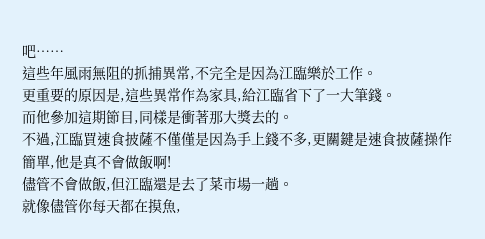吧……
這些年風雨無阻的抓捕異常,不完全是因為江臨樂於工作。
更重要的原因是,這些異常作為家具,給江臨省下了一大筆錢。
而他參加這期節目,同樣是衝著那大獎去的。
不過,江臨買速食披薩不僅僅是因為手上錢不多,更關鍵是速食披薩操作簡單,他是真不會做飯啊!
儘管不會做飯,但江臨還是去了菜市場一趟。
就像儘管你每天都在摸魚,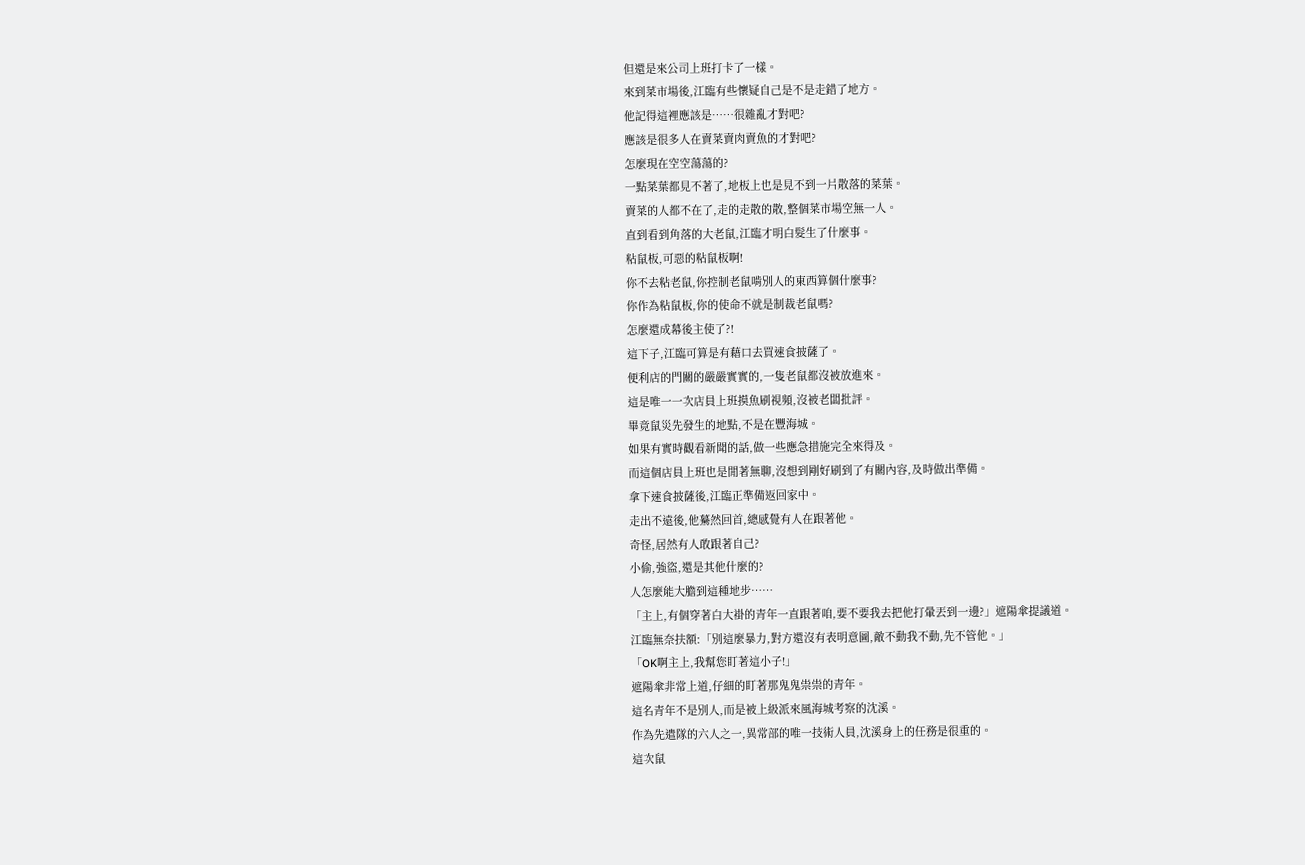但還是來公司上班打卡了一樣。
來到菜市場後,江臨有些懷疑自己是不是走錯了地方。
他記得這裡應該是……很雜亂才對吧?
應該是很多人在賣菜賣肉賣魚的才對吧?
怎麼現在空空蕩蕩的?
一點菜葉都見不著了,地板上也是見不到一片散落的菜葉。
賣菜的人都不在了,走的走散的散,整個菜市場空無一人。
直到看到角落的大老鼠,江臨才明白髮生了什麼事。
粘鼠板,可惡的粘鼠板啊!
你不去粘老鼠,你控制老鼠啃別人的東西算個什麼事?
你作為粘鼠板,你的使命不就是制裁老鼠嗎?
怎麼還成幕後主使了?!
這下子,江臨可算是有藉口去買速食披薩了。
便利店的門關的嚴嚴實實的,一隻老鼠都沒被放進來。
這是唯一一次店員上班摸魚刷視頻,沒被老闆批評。
畢竟鼠災先發生的地點,不是在豐海城。
如果有實時觀看新聞的話,做一些應急措施完全來得及。
而這個店員上班也是閒著無聊,沒想到剛好刷到了有關內容,及時做出準備。
拿下速食披薩後,江臨正準備返回家中。
走出不遠後,他驀然回首,總感覺有人在跟著他。
奇怪,居然有人敢跟著自己?
小偷,強盜,還是其他什麼的?
人怎麼能大膽到這種地步……
「主上,有個穿著白大褂的青年一直跟著咱,要不要我去把他打暈丟到一邊?」遮陽傘提議道。
江臨無奈扶額:「別這麼暴力,對方還沒有表明意圖,敵不動我不動,先不管他。」
「OK啊主上,我幫您盯著這小子!」
遮陽傘非常上道,仔細的盯著那鬼鬼祟祟的青年。
這名青年不是別人,而是被上級派來風海城考察的沈溪。
作為先遣隊的六人之一,異常部的唯一技術人員,沈溪身上的任務是很重的。
這次鼠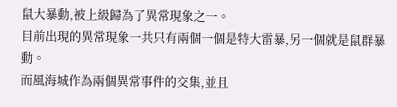鼠大暴動,被上級歸為了異常現象之一。
目前出現的異常現象一共只有兩個一個是特大雷暴,另一個就是鼠群暴動。
而風海城作為兩個異常事件的交集,並且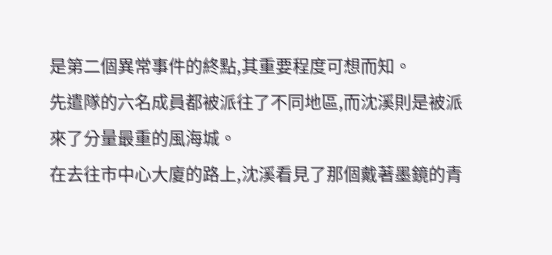是第二個異常事件的終點,其重要程度可想而知。
先遣隊的六名成員都被派往了不同地區,而沈溪則是被派來了分量最重的風海城。
在去往市中心大廈的路上,沈溪看見了那個戴著墨鏡的青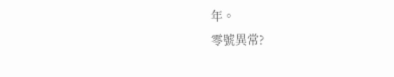年。
零號異常?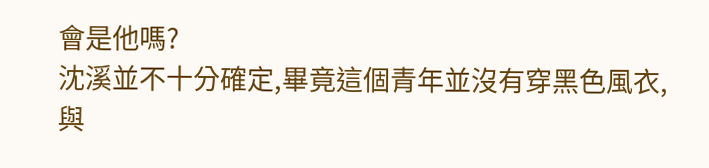會是他嗎?
沈溪並不十分確定,畢竟這個青年並沒有穿黑色風衣,與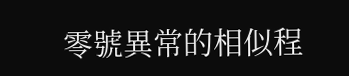零號異常的相似程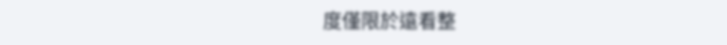度僅限於遠看整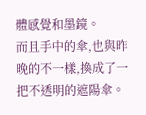體感覺和墨鏡。
而且手中的傘,也與昨晚的不一樣,換成了一把不透明的遮陽傘。